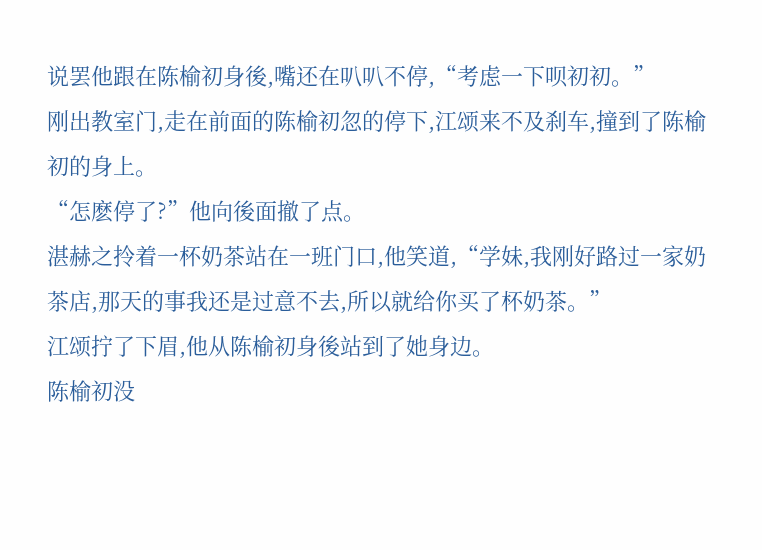说罢他跟在陈榆初身後,嘴还在叭叭不停,“考虑一下呗初初。”
刚出教室门,走在前面的陈榆初忽的停下,江颂来不及刹车,撞到了陈榆初的身上。
“怎麽停了?”他向後面撤了点。
湛赫之拎着一杯奶茶站在一班门口,他笑道,“学妹,我刚好路过一家奶茶店,那天的事我还是过意不去,所以就给你买了杯奶茶。”
江颂拧了下眉,他从陈榆初身後站到了她身边。
陈榆初没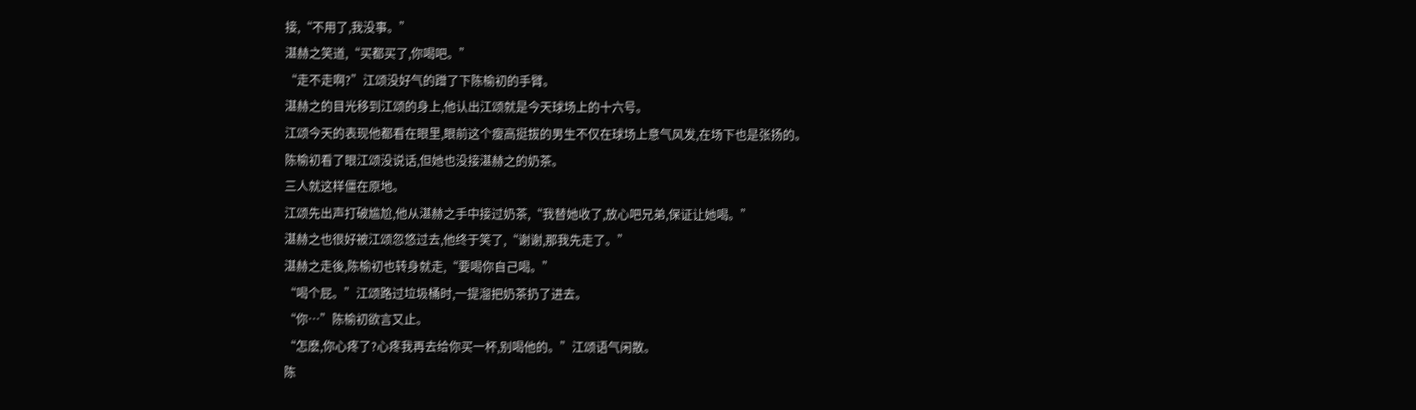接,“不用了,我没事。”
湛赫之笑道,“买都买了,你喝吧。”
“走不走啊?”江颂没好气的蹭了下陈榆初的手臂。
湛赫之的目光移到江颂的身上,他认出江颂就是今天球场上的十六号。
江颂今天的表现他都看在眼里,眼前这个瘦高挺拔的男生不仅在球场上意气风发,在场下也是张扬的。
陈榆初看了眼江颂没说话,但她也没接湛赫之的奶茶。
三人就这样僵在原地。
江颂先出声打破尴尬,他从湛赫之手中接过奶茶,“我替她收了,放心吧兄弟,保证让她喝。”
湛赫之也很好被江颂忽悠过去,他终于笑了,“谢谢,那我先走了。”
湛赫之走後,陈榆初也转身就走,“要喝你自己喝。”
“喝个屁。”江颂路过垃圾桶时,一提溜把奶茶扔了进去。
“你…”陈榆初欲言又止。
“怎麽,你心疼了?心疼我再去给你买一杯,别喝他的。”江颂语气闲散。
陈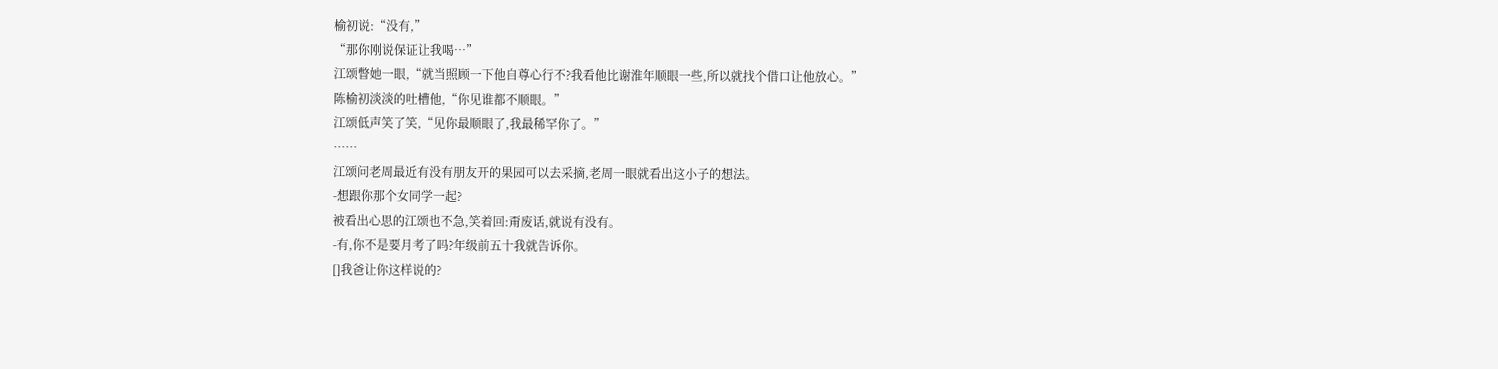榆初说:“没有,”
“那你刚说保证让我喝…”
江颂瞥她一眼,“就当照顾一下他自尊心行不?我看他比谢淮年顺眼一些,所以就找个借口让他放心。”
陈榆初淡淡的吐槽他,“你见谁都不顺眼。”
江颂低声笑了笑,“见你最顺眼了,我最稀罕你了。”
……
江颂问老周最近有没有朋友开的果园可以去采摘,老周一眼就看出这小子的想法。
-想跟你那个女同学一起?
被看出心思的江颂也不急,笑着回:甭废话,就说有没有。
-有,你不是要月考了吗?年级前五十我就告诉你。
[]我爸让你这样说的?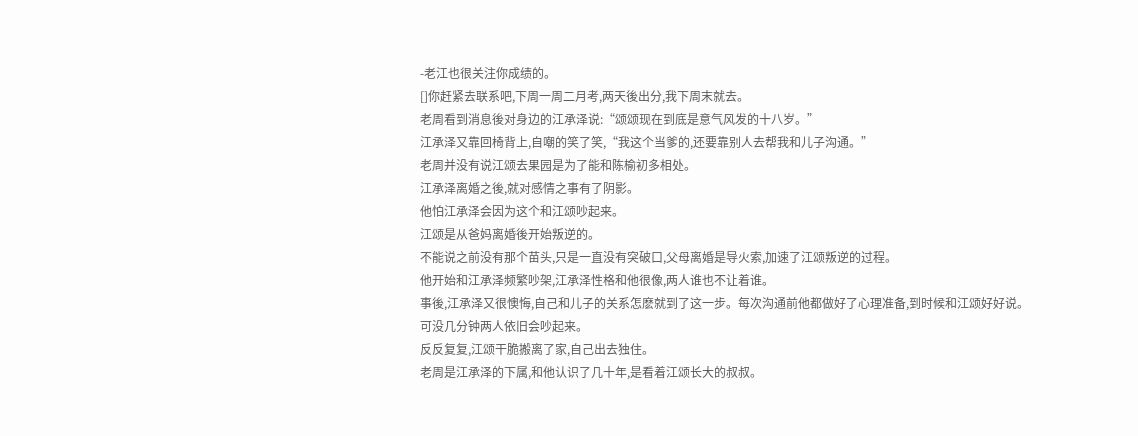-老江也很关注你成绩的。
[]你赶紧去联系吧,下周一周二月考,两天後出分,我下周末就去。
老周看到消息後对身边的江承泽说:“颂颂现在到底是意气风发的十八岁。”
江承泽又靠回椅背上,自嘲的笑了笑,“我这个当爹的,还要靠别人去帮我和儿子沟通。”
老周并没有说江颂去果园是为了能和陈榆初多相处。
江承泽离婚之後,就对感情之事有了阴影。
他怕江承泽会因为这个和江颂吵起来。
江颂是从爸妈离婚後开始叛逆的。
不能说之前没有那个苗头,只是一直没有突破口,父母离婚是导火索,加速了江颂叛逆的过程。
他开始和江承泽频繁吵架,江承泽性格和他很像,两人谁也不让着谁。
事後,江承泽又很懊悔,自己和儿子的关系怎麽就到了这一步。每次沟通前他都做好了心理准备,到时候和江颂好好说。
可没几分钟两人依旧会吵起来。
反反复复,江颂干脆搬离了家,自己出去独住。
老周是江承泽的下属,和他认识了几十年,是看着江颂长大的叔叔。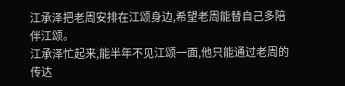江承泽把老周安排在江颂身边,希望老周能替自己多陪伴江颂。
江承泽忙起来,能半年不见江颂一面,他只能通过老周的传达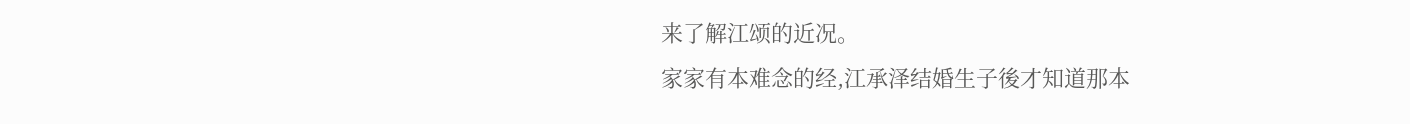来了解江颂的近况。
家家有本难念的经,江承泽结婚生子後才知道那本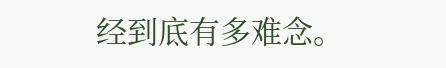经到底有多难念。